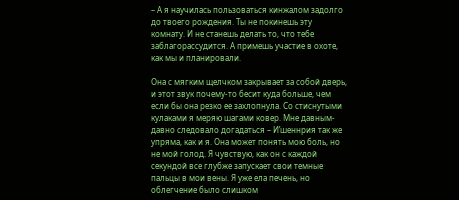– А я научилась пользоваться кинжалом задолго до твоего рождения. Ты не покинешь эту комнату. И не станешь делать то, что тебе заблагорассудится. А примешь участие в охоте, как мы и планировали.

Она с мягким щелчком закрывает за собой дверь, и этот звук почему-то бесит куда больше, чем если бы она резко ее захлопнула. Со стиснутыми кулаками я меряю шагами ковер. Мне давным-давно следовало догадаться – И’шеннрия так же упряма, как и я. Она может понять мою боль, но не мой голод. Я чувствую, как он с каждой секундой все глубже запускает свои темные пальцы в мои вены. Я уже ела печень, но облегчение было слишком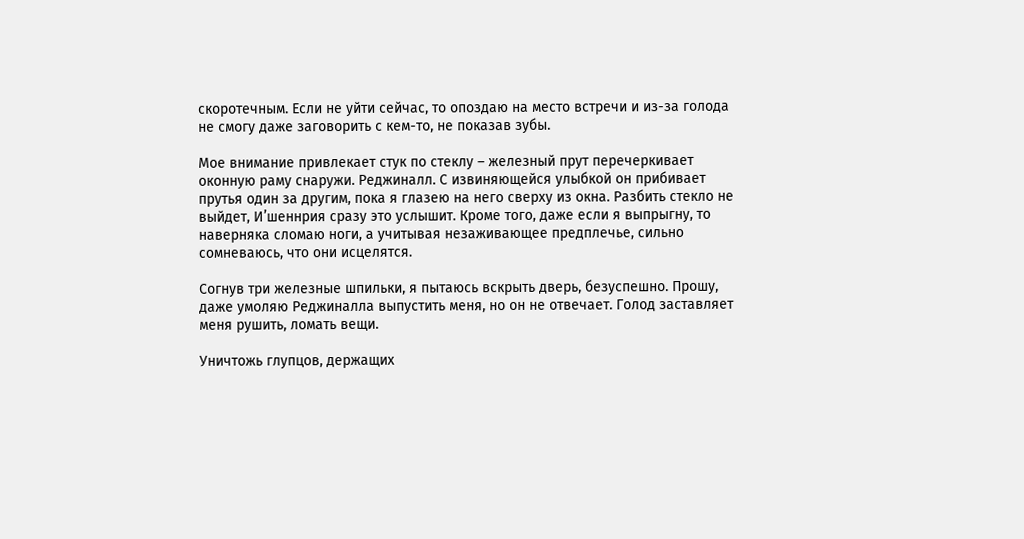скоротечным. Если не уйти сейчас, то опоздаю на место встречи и из-за голода не смогу даже заговорить с кем-то, не показав зубы.

Мое внимание привлекает стук по стеклу – железный прут перечеркивает оконную раму снаружи. Реджиналл. С извиняющейся улыбкой он прибивает прутья один за другим, пока я глазею на него сверху из окна. Разбить стекло не выйдет, И’шеннрия сразу это услышит. Кроме того, даже если я выпрыгну, то наверняка сломаю ноги, а учитывая незаживающее предплечье, сильно сомневаюсь, что они исцелятся.

Согнув три железные шпильки, я пытаюсь вскрыть дверь, безуспешно. Прошу, даже умоляю Реджиналла выпустить меня, но он не отвечает. Голод заставляет меня рушить, ломать вещи.

Уничтожь глупцов, держащих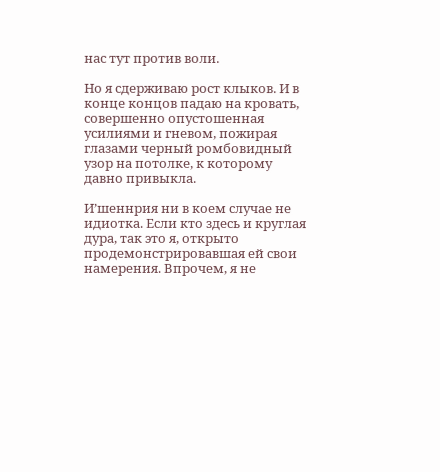нас тут против воли.

Но я сдерживаю рост клыков. И в конце концов падаю на кровать, совершенно опустошенная усилиями и гневом, пожирая глазами черный ромбовидный узор на потолке, к которому давно привыкла.

И’шеннрия ни в коем случае не идиотка. Если кто здесь и круглая дура, так это я, открыто продемонстрировавшая ей свои намерения. Впрочем, я не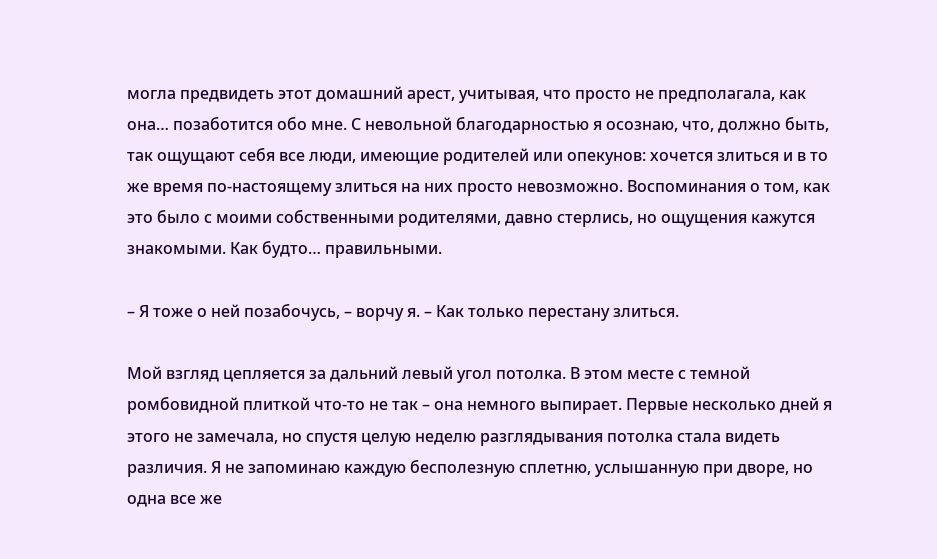могла предвидеть этот домашний арест, учитывая, что просто не предполагала, как она… позаботится обо мне. С невольной благодарностью я осознаю, что, должно быть, так ощущают себя все люди, имеющие родителей или опекунов: хочется злиться и в то же время по-настоящему злиться на них просто невозможно. Воспоминания о том, как это было с моими собственными родителями, давно стерлись, но ощущения кажутся знакомыми. Как будто… правильными.

– Я тоже о ней позабочусь, – ворчу я. – Как только перестану злиться.

Мой взгляд цепляется за дальний левый угол потолка. В этом месте с темной ромбовидной плиткой что-то не так – она немного выпирает. Первые несколько дней я этого не замечала, но спустя целую неделю разглядывания потолка стала видеть различия. Я не запоминаю каждую бесполезную сплетню, услышанную при дворе, но одна все же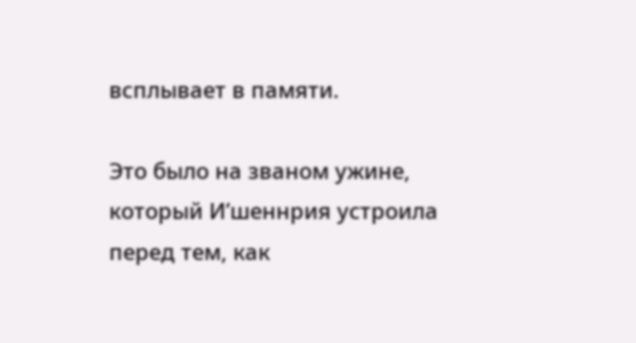всплывает в памяти.

Это было на званом ужине, который И’шеннрия устроила перед тем, как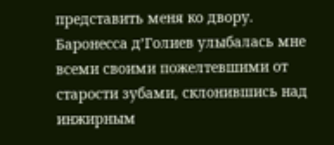представить меня ко двору. Баронесса д’Голиев улыбалась мне всеми своими пожелтевшими от старости зубами, склонившись над инжирным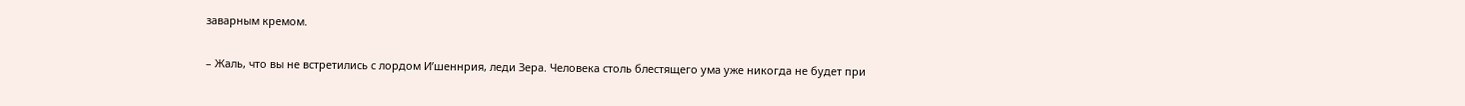заварным кремом.

– Жаль, что вы не встретились с лордом И’шеннрия, леди Зера. Человека столь блестящего ума уже никогда не будет при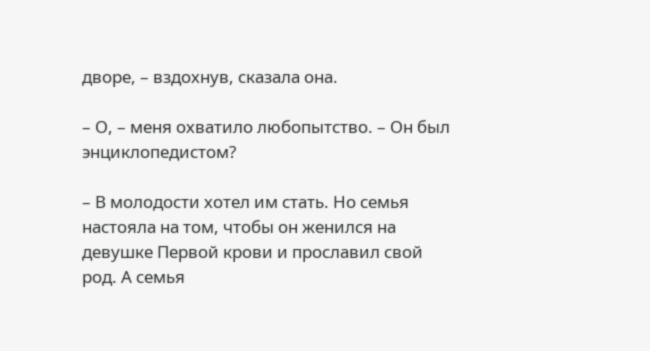дворе, – вздохнув, сказала она.

– О, – меня охватило любопытство. – Он был энциклопедистом?

– В молодости хотел им стать. Но семья настояла на том, чтобы он женился на девушке Первой крови и прославил свой род. А семья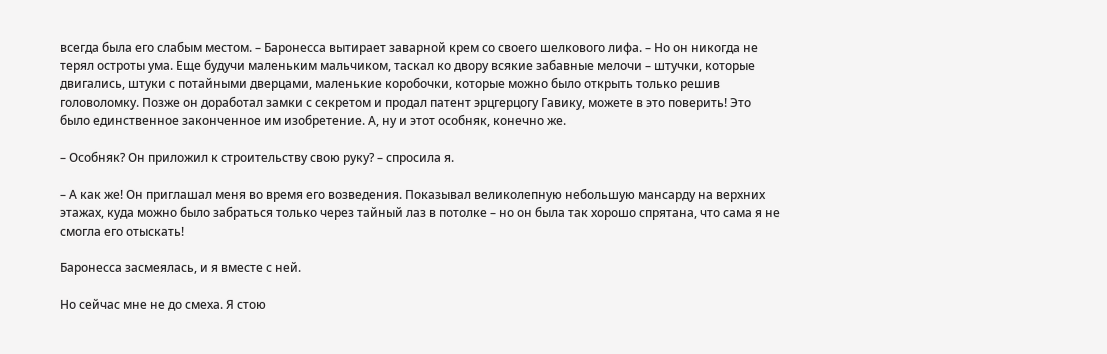всегда была его слабым местом. – Баронесса вытирает заварной крем со своего шелкового лифа. – Но он никогда не терял остроты ума. Еще будучи маленьким мальчиком, таскал ко двору всякие забавные мелочи – штучки, которые двигались, штуки с потайными дверцами, маленькие коробочки, которые можно было открыть только решив головоломку. Позже он доработал замки с секретом и продал патент эрцгерцогу Гавику, можете в это поверить! Это было единственное законченное им изобретение. А, ну и этот особняк, конечно же.

– Особняк? Он приложил к строительству свою руку? – спросила я.

– А как же! Он приглашал меня во время его возведения. Показывал великолепную небольшую мансарду на верхних этажах, куда можно было забраться только через тайный лаз в потолке – но он была так хорошо спрятана, что сама я не смогла его отыскать!

Баронесса засмеялась, и я вместе с ней.

Но сейчас мне не до смеха. Я стою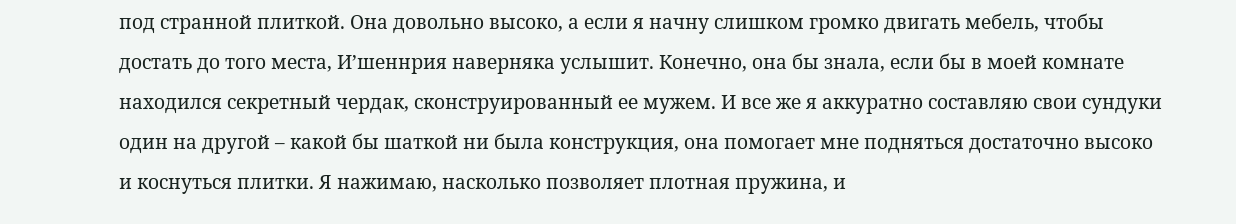под странной плиткой. Она довольно высоко, а если я начну слишком громко двигать мебель, чтобы достать до того места, И’шеннрия наверняка услышит. Конечно, она бы знала, если бы в моей комнате находился секретный чердак, сконструированный ее мужем. И все же я аккуратно составляю свои сундуки один на другой – какой бы шаткой ни была конструкция, она помогает мне подняться достаточно высоко и коснуться плитки. Я нажимаю, насколько позволяет плотная пружина, и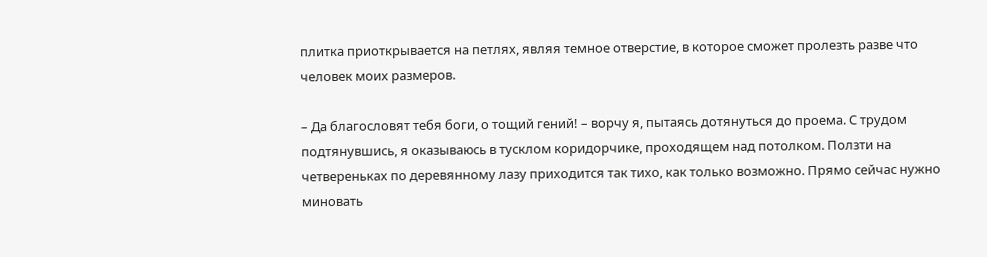плитка приоткрывается на петлях, являя темное отверстие, в которое сможет пролезть разве что человек моих размеров.

– Да благословят тебя боги, о тощий гений! – ворчу я, пытаясь дотянуться до проема. С трудом подтянувшись, я оказываюсь в тусклом коридорчике, проходящем над потолком. Ползти на четвереньках по деревянному лазу приходится так тихо, как только возможно. Прямо сейчас нужно миновать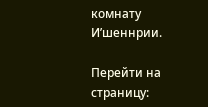комнату И’шеннрии.

Перейти на страницу: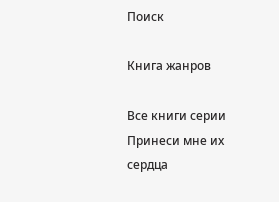Поиск

Книга жанров

Все книги серии Принеси мне их сердца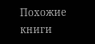Похожие книги